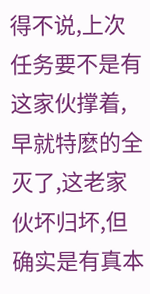得不说,上次任务要不是有这家伙撑着,早就特麽的全灭了,这老家伙坏归坏,但确实是有真本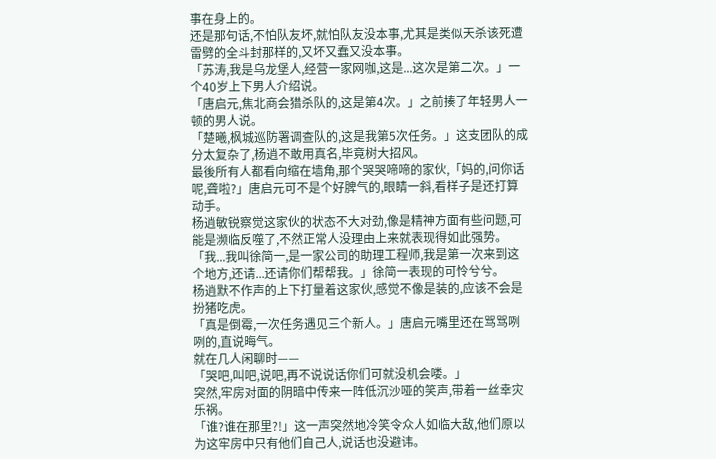事在身上的。
还是那句话,不怕队友坏,就怕队友没本事,尤其是类似天杀该死遭雷劈的全斗封那样的,又坏又蠢又没本事。
「苏涛,我是乌龙堡人,经营一家网咖,这是...这次是第二次。」一个40岁上下男人介绍说。
「唐启元,焦北商会猎杀队的,这是第4次。」之前揍了年轻男人一顿的男人说。
「楚曦,枫城巡防署调查队的,这是我第5次任务。」这支团队的成分太复杂了,杨逍不敢用真名,毕竟树大招风。
最後所有人都看向缩在墙角,那个哭哭啼啼的家伙,「妈的,问你话呢,聋啦?」唐启元可不是个好脾气的,眼睛一斜,看样子是还打算动手。
杨逍敏锐察觉这家伙的状态不大对劲,像是精神方面有些问题,可能是濒临反噬了,不然正常人没理由上来就表现得如此强势。
「我...我叫徐简一,是一家公司的助理工程师,我是第一次来到这个地方,还请...还请你们帮帮我。」徐简一表现的可怜兮兮。
杨逍默不作声的上下打量着这家伙,感觉不像是装的,应该不会是扮猪吃虎。
「真是倒霉,一次任务遇见三个新人。」唐启元嘴里还在骂骂咧咧的,直说晦气。
就在几人闲聊时——
「哭吧,叫吧,说吧,再不说说话你们可就没机会喽。」
突然,牢房对面的阴暗中传来一阵低沉沙哑的笑声,带着一丝幸灾乐祸。
「谁?谁在那里?!」这一声突然地冷笑令众人如临大敌,他们原以为这牢房中只有他们自己人,说话也没避讳。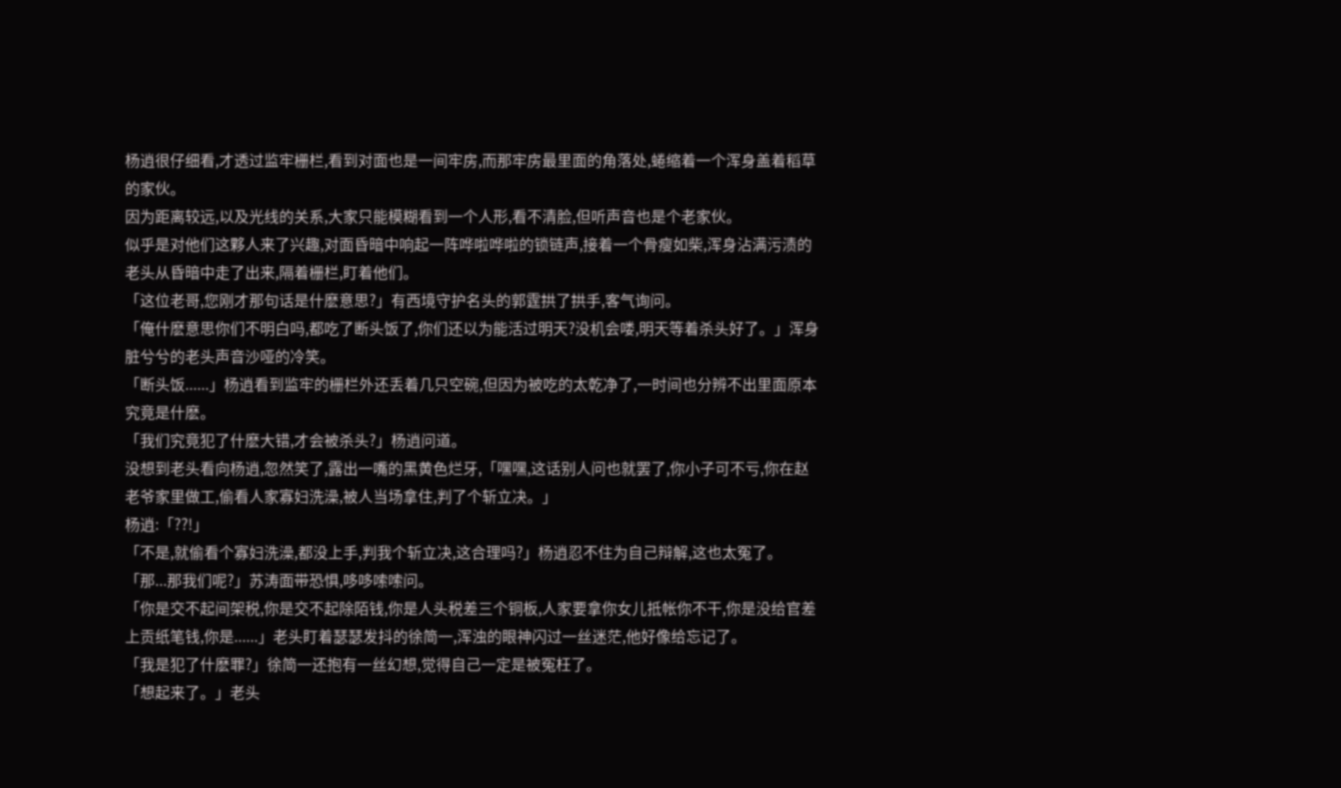杨逍很仔细看,才透过监牢栅栏,看到对面也是一间牢房,而那牢房最里面的角落处,蜷缩着一个浑身盖着稻草的家伙。
因为距离较远,以及光线的关系,大家只能模糊看到一个人形,看不清脸,但听声音也是个老家伙。
似乎是对他们这夥人来了兴趣,对面昏暗中响起一阵哗啦哗啦的锁链声,接着一个骨瘦如柴,浑身沾满污渍的老头从昏暗中走了出来,隔着栅栏,盯着他们。
「这位老哥,您刚才那句话是什麽意思?」有西境守护名头的郭霆拱了拱手,客气询问。
「俺什麽意思你们不明白吗,都吃了断头饭了,你们还以为能活过明天?没机会喽,明天等着杀头好了。」浑身脏兮兮的老头声音沙哑的冷笑。
「断头饭......」杨逍看到监牢的栅栏外还丢着几只空碗,但因为被吃的太乾净了,一时间也分辨不出里面原本究竟是什麽。
「我们究竟犯了什麽大错,才会被杀头?」杨逍问道。
没想到老头看向杨逍,忽然笑了,露出一嘴的黑黄色烂牙,「嘿嘿,这话别人问也就罢了,你小子可不亏,你在赵老爷家里做工,偷看人家寡妇洗澡,被人当场拿住,判了个斩立决。」
杨逍:「??!」
「不是,就偷看个寡妇洗澡,都没上手,判我个斩立决,这合理吗?」杨逍忍不住为自己辩解,这也太冤了。
「那...那我们呢?」苏涛面带恐惧,哆哆嗦嗦问。
「你是交不起间架税,你是交不起除陌钱,你是人头税差三个铜板,人家要拿你女儿抵帐你不干,你是没给官差上贡纸笔钱,你是......」老头盯着瑟瑟发抖的徐简一,浑浊的眼神闪过一丝迷茫,他好像给忘记了。
「我是犯了什麽罪?」徐简一还抱有一丝幻想,觉得自己一定是被冤枉了。
「想起来了。」老头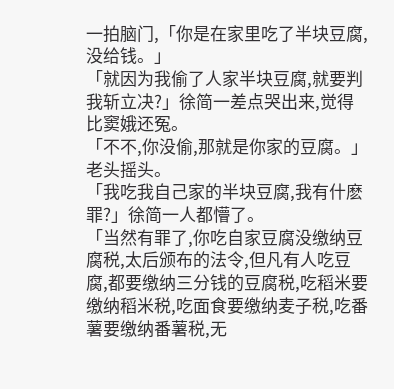一拍脑门,「你是在家里吃了半块豆腐,没给钱。」
「就因为我偷了人家半块豆腐,就要判我斩立决?」徐简一差点哭出来,觉得比窦娥还冤。
「不不,你没偷,那就是你家的豆腐。」老头摇头。
「我吃我自己家的半块豆腐,我有什麽罪?」徐简一人都懵了。
「当然有罪了,你吃自家豆腐没缴纳豆腐税,太后颁布的法令,但凡有人吃豆腐,都要缴纳三分钱的豆腐税,吃稻米要缴纳稻米税,吃面食要缴纳麦子税,吃番薯要缴纳番薯税,无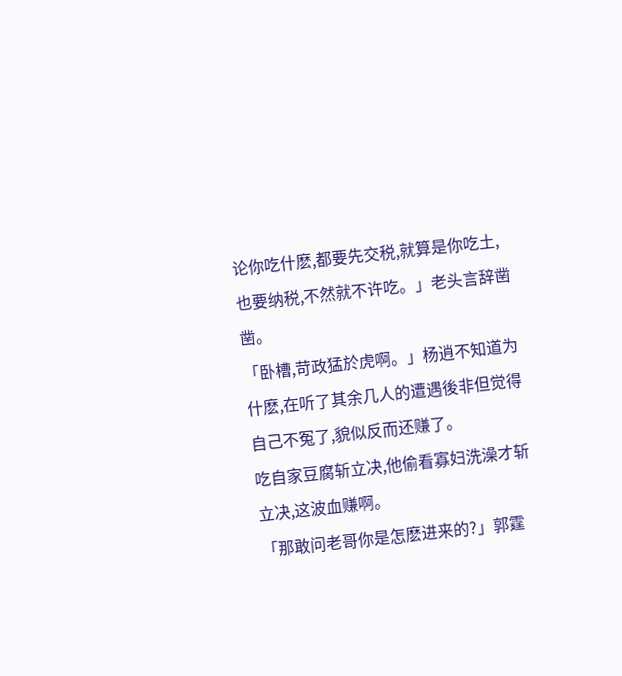论你吃什麽,都要先交税,就算是你吃土,也要纳税,不然就不许吃。」老头言辞凿凿。
「卧槽,苛政猛於虎啊。」杨逍不知道为什麽,在听了其余几人的遭遇後非但觉得自己不冤了,貌似反而还赚了。
吃自家豆腐斩立决,他偷看寡妇洗澡才斩立决,这波血赚啊。
「那敢问老哥你是怎麽进来的?」郭霆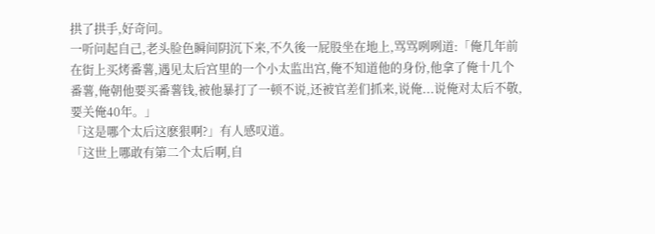拱了拱手,好奇问。
一听问起自己,老头脸色瞬间阴沉下来,不久後一屁股坐在地上,骂骂咧咧道:「俺几年前在街上买烤番薯,遇见太后宫里的一个小太监出宫,俺不知道他的身份,他拿了俺十几个番薯,俺朝他要买番薯钱,被他暴打了一顿不说,还被官差们抓来,说俺...说俺对太后不敬,要关俺40年。」
「这是哪个太后这麽狠啊?」有人感叹道。
「这世上哪敢有第二个太后啊,自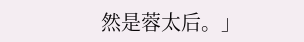然是蓉太后。」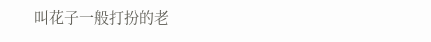叫花子一般打扮的老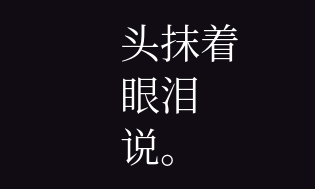头抹着眼泪说。